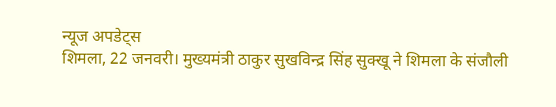न्यूज अपडेट्स
शिमला, 22 जनवरी। मुख्यमंत्री ठाकुर सुखविन्द्र सिंह सुक्खू ने शिमला के संजौली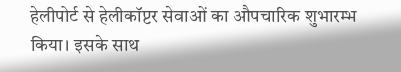हेलीपोर्ट से हेलीकॉप्टर सेवाओं का औपचारिक शुभारम्भ किया। इसके साथ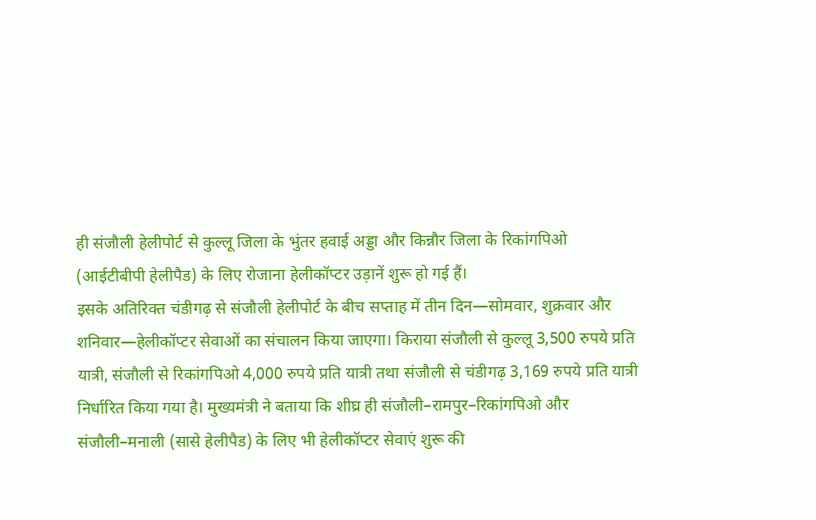ही संजौली हेलीपोर्ट से कुल्लू जिला के भुंतर हवाई अड्डा और किन्नौर जिला के रिकांगपिओ (आईटीबीपी हेलीपैड) के लिए रोजाना हेलीकॉप्टर उड़ानें शुरू हो गई हैं।
इसके अतिरिक्त चंडीगढ़ से संजौली हेलीपोर्ट के बीच सप्ताह में तीन दिन—सोमवार, शुक्रवार और शनिवार—हेलीकॉप्टर सेवाओं का संचालन किया जाएगा। किराया संजौली से कुल्लू 3,500 रुपये प्रति यात्री, संजौली से रिकांगपिओ 4,000 रुपये प्रति यात्री तथा संजौली से चंडीगढ़ 3,169 रुपये प्रति यात्री निर्धारित किया गया है। मुख्यमंत्री ने बताया कि शीघ्र ही संजौली–रामपुर–रिकांगपिओ और संजौली–मनाली (सासे हेलीपैड) के लिए भी हेलीकॉप्टर सेवाएं शुरू की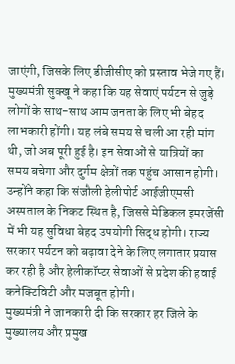जाएंगी, जिसके लिए डीजीसीए को प्रस्ताव भेजे गए हैं।
मुख्यमंत्री सुक्खू ने कहा कि यह सेवाएं पर्यटन से जुड़े लोगों के साथ-साथ आम जनता के लिए भी बेहद लाभकारी होंगी। यह लंबे समय से चली आ रही मांग थी, जो अब पूरी हुई है। इन सेवाओं से यात्रियों का समय बचेगा और दुर्गम क्षेत्रों तक पहुंच आसान होगी।
उन्होंने कहा कि संजौली हेलीपोर्ट आईजीएमसी अस्पताल के निकट स्थित है, जिससे मेडिकल इमरजेंसी में भी यह सुविधा बेहद उपयोगी सिद्ध होगी। राज्य सरकार पर्यटन को बढ़ावा देने के लिए लगातार प्रयास कर रही है और हेलीकॉप्टर सेवाओं से प्रदेश की हवाई कनेक्टिविटी और मजबूत होगी।
मुख्यमंत्री ने जानकारी दी कि सरकार हर जिले के मुख्यालय और प्रमुख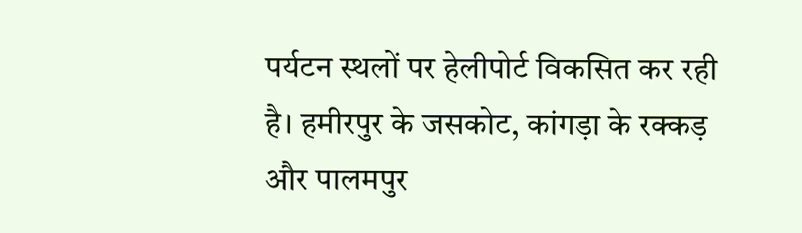पर्यटन स्थलों पर हेलीपोर्ट विकसित कर रही है। हमीरपुर के जसकोट, कांगड़ा के रक्कड़ और पालमपुर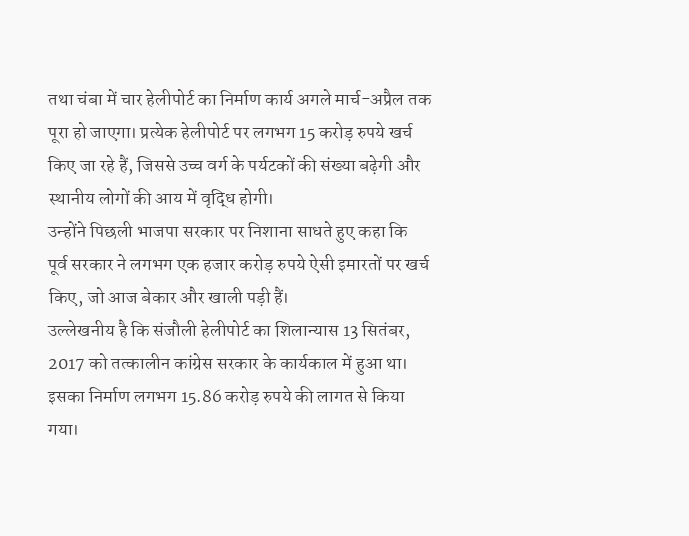तथा चंबा में चार हेलीपोर्ट का निर्माण कार्य अगले मार्च-अप्रैल तक पूरा हो जाएगा। प्रत्येक हेलीपोर्ट पर लगभग 15 करोड़ रुपये खर्च किए जा रहे हैं, जिससे उच्च वर्ग के पर्यटकों की संख्या बढ़ेगी और स्थानीय लोगों की आय में वृद्धि होगी।
उन्होंने पिछली भाजपा सरकार पर निशाना साधते हुए कहा कि पूर्व सरकार ने लगभग एक हजार करोड़ रुपये ऐसी इमारतों पर खर्च किए, जो आज बेकार और खाली पड़ी हैं।
उल्लेखनीय है कि संजौली हेलीपोर्ट का शिलान्यास 13 सितंबर, 2017 को तत्कालीन कांग्रेस सरकार के कार्यकाल में हुआ था। इसका निर्माण लगभग 15.86 करोड़ रुपये की लागत से किया गया।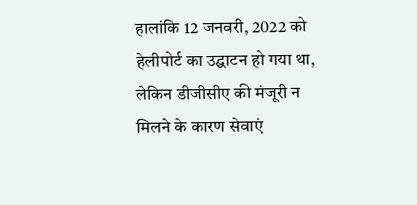हालांकि 12 जनवरी, 2022 को हेलीपोर्ट का उद्घाटन हो गया था, लेकिन डीजीसीए की मंजूरी न मिलने के कारण सेवाएं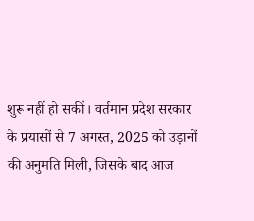शुरू नहीं हो सकीं। वर्तमान प्रदेश सरकार के प्रयासों से 7 अगस्त, 2025 को उड़ानों की अनुमति मिली, जिसके बाद आज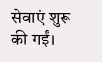सेवाएं शुरू की गईं।